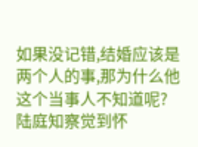如果没记错,结婚应该是两个人的事,那为什么他这个当事人不知道呢?
陆庭知察觉到怀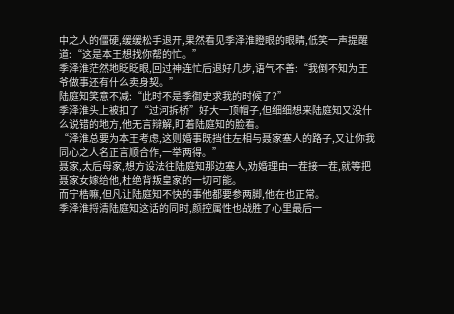中之人的僵硬,缓缓松手退开,果然看见季泽淮瞪眼的眼睛,低笑一声提醒道:“这是本王想找你帮的忙。”
季泽淮茫然地眨眨眼,回过神连忙后退好几步,语气不善:“我倒不知为王爷做事还有什么卖身契。”
陆庭知笑意不减:“此时不是季御史求我的时候了?”
季泽淮头上被扣了“过河拆桥”好大一顶帽子,但细细想来陆庭知又没什么说错的地方,他无言辩解,盯着陆庭知的脸看。
“泽淮总要为本王考虑,这则婚事既挡住左相与聂家塞人的路子,又让你我同心之人名正言顺合作,一举两得。”
聂家,太后母家,想方设法往陆庭知那边塞人,劝婚理由一茬接一茬,就等把聂家女嫁给他,杜绝背叛皇家的一切可能。
而宁梏嘛,但凡让陆庭知不快的事他都要参两脚,他在也正常。
季泽淮捋清陆庭知这话的同时,颜控属性也战胜了心里最后一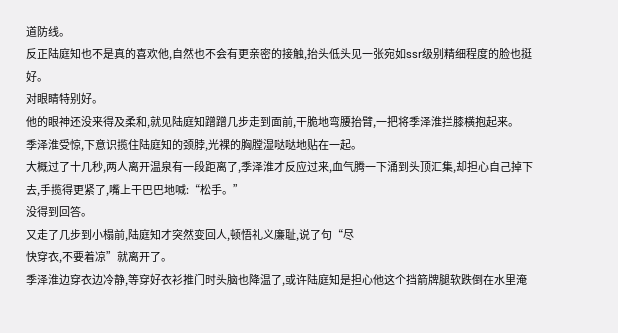道防线。
反正陆庭知也不是真的喜欢他,自然也不会有更亲密的接触,抬头低头见一张宛如ssr级别精细程度的脸也挺好。
对眼睛特别好。
他的眼神还没来得及柔和,就见陆庭知蹭蹭几步走到面前,干脆地弯腰抬臂,一把将季泽淮拦膝横抱起来。
季泽淮受惊,下意识揽住陆庭知的颈脖,光裸的胸膛湿哒哒地贴在一起。
大概过了十几秒,两人离开温泉有一段距离了,季泽淮才反应过来,血气腾一下涌到头顶汇集,却担心自己掉下去,手揽得更紧了,嘴上干巴巴地喊:“松手。”
没得到回答。
又走了几步到小榻前,陆庭知才突然变回人,顿悟礼义廉耻,说了句“尽
快穿衣,不要着凉”就离开了。
季泽淮边穿衣边冷静,等穿好衣衫推门时头脑也降温了,或许陆庭知是担心他这个挡箭牌腿软跌倒在水里淹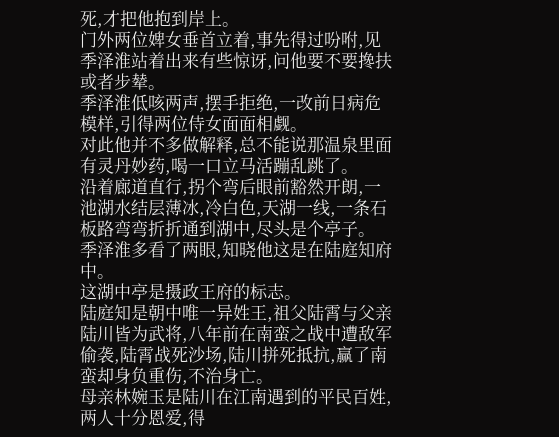死,才把他抱到岸上。
门外两位婢女垂首立着,事先得过吩咐,见季泽淮站着出来有些惊讶,问他要不要搀扶或者步辇。
季泽淮低咳两声,摆手拒绝,一改前日病危模样,引得两位侍女面面相觑。
对此他并不多做解释,总不能说那温泉里面有灵丹妙药,喝一口立马活蹦乱跳了。
沿着廊道直行,拐个弯后眼前豁然开朗,一池湖水结层薄冰,冷白色,天湖一线,一条石板路弯弯折折通到湖中,尽头是个亭子。
季泽淮多看了两眼,知晓他这是在陆庭知府中。
这湖中亭是摄政王府的标志。
陆庭知是朝中唯一异姓王,祖父陆霄与父亲陆川皆为武将,八年前在南蛮之战中遭敌军偷袭,陆霄战死沙场,陆川拼死抵抗,赢了南蛮却身负重伤,不治身亡。
母亲林婉玉是陆川在江南遇到的平民百姓,两人十分恩爱,得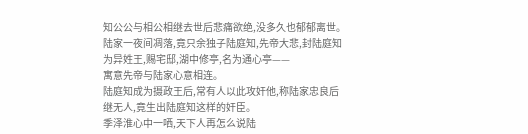知公公与相公相继去世后悲痛欲绝,没多久也郁郁离世。
陆家一夜间凋落,竟只余独子陆庭知,先帝大悲,封陆庭知为异姓王,赐宅邸,湖中修亭,名为通心亭——
寓意先帝与陆家心意相连。
陆庭知成为摄政王后,常有人以此攻奸他,称陆家忠良后继无人,竟生出陆庭知这样的奸臣。
季泽淮心中一哂,天下人再怎么说陆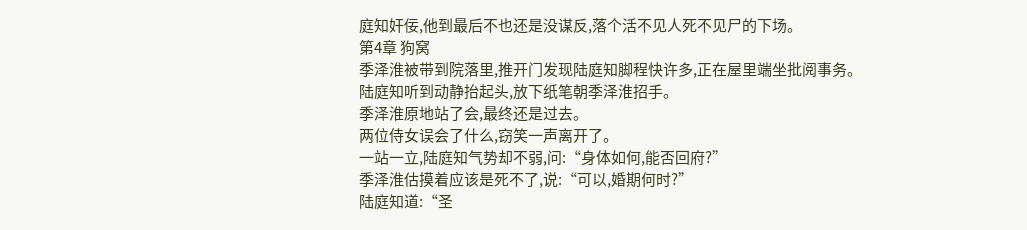庭知奸佞,他到最后不也还是没谋反,落个活不见人死不见尸的下场。
第4章 狗窝
季泽淮被带到院落里,推开门发现陆庭知脚程快许多,正在屋里端坐批阅事务。
陆庭知听到动静抬起头,放下纸笔朝季泽淮招手。
季泽淮原地站了会,最终还是过去。
两位侍女误会了什么,窃笑一声离开了。
一站一立,陆庭知气势却不弱,问:“身体如何,能否回府?”
季泽淮估摸着应该是死不了,说:“可以,婚期何时?”
陆庭知道:“圣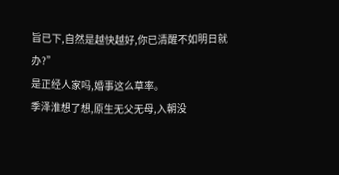旨已下,自然是越快越好,你已清醒不如明日就办?”
是正经人家吗,婚事这么草率。
季泽淮想了想,原生无父无母,入朝没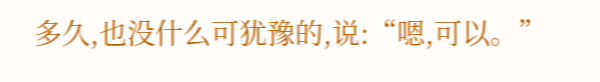多久,也没什么可犹豫的,说:“嗯,可以。”